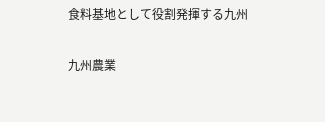食料基地として役割発揮する九州

九州農業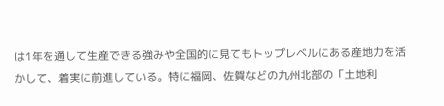は1年を通して生産できる強みや全国的に見てもトップレベルにある産地力を活かして、着実に前進している。特に福岡、佐賀などの九州北部の「土地利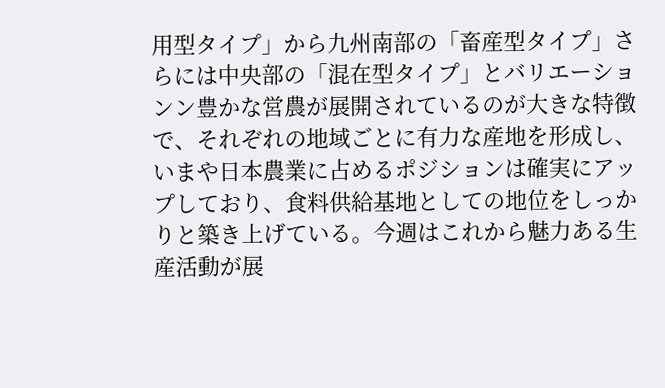用型タイプ」から九州南部の「畜産型タイプ」さらには中央部の「混在型タイプ」とバリエーションン豊かな営農が展開されているのが大きな特徴で、それぞれの地域ごとに有力な産地を形成し、いまや日本農業に占めるポジションは確実にアップしており、食料供給基地としての地位をしっかりと築き上げている。今週はこれから魅力ある生産活動が展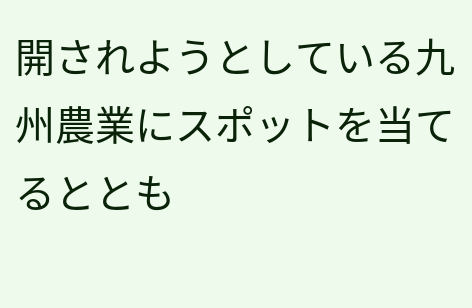開されようとしている九州農業にスポットを当てるととも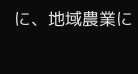に、地域農業に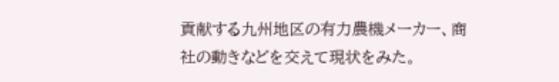貢献する九州地区の有力農機メーカー、商社の動きなどを交えて現状をみた。